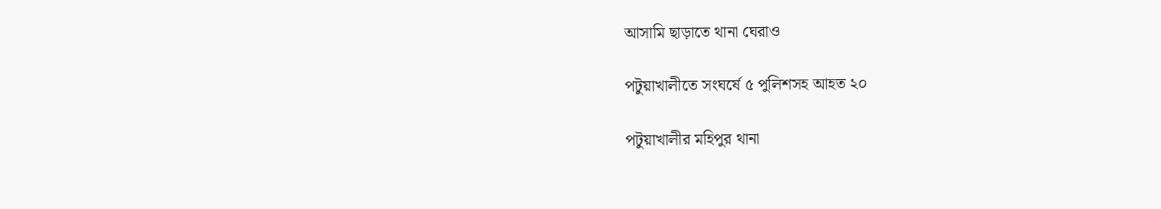আসামি ছাড়াতে থানা ঘেরাও

পটুয়াখালীতে সংঘর্ষে ৫ পুলিশসহ আহত ২০

পটুয়াখালীর মহিপুর থানা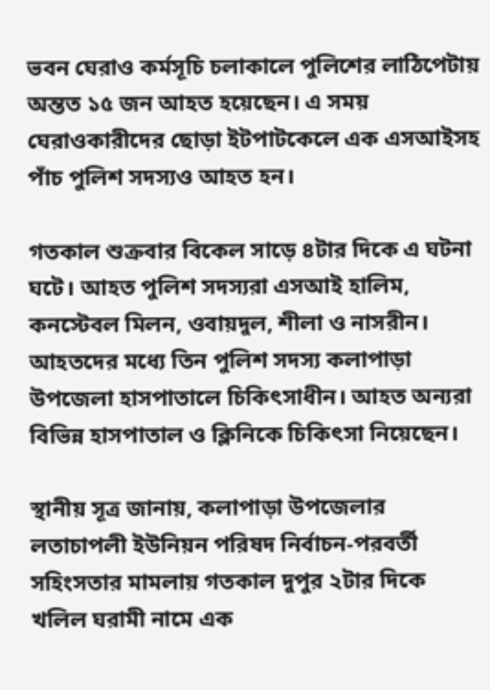ভবন ঘেরাও কর্মসূচি চলাকালে পুলিশের লাঠিপেটায় অন্তত ১৫ জন আহত হয়েছেন। এ সময় ঘেরাওকারীদের ছোড়া ইটপাটকেলে এক এসআইসহ পাঁচ পুলিশ সদস্যও আহত হন।

গতকাল শুক্রবার বিকেল সাড়ে ৪টার দিকে এ ঘটনা ঘটে। আহত পুলিশ সদস্যরা এসআই হালিম, কনস্টেবল মিলন, ওবায়দুল, শীলা ও নাসরীন। আহতদের মধ্যে তিন পুলিশ সদস্য কলাপাড়া উপজেলা হাসপাতালে চিকিৎসাধীন। আহত অন্যরা বিভিন্ন হাসপাতাল ও ক্লিনিকে চিকিৎসা নিয়েছেন।

স্থানীয় সূত্র জানায়, কলাপাড়া উপজেলার লতাচাপলী ইউনিয়ন পরিষদ নির্বাচন-পরবর্তী সহিংসতার মামলায় গতকাল দুপুর ২টার দিকে খলিল ঘরামী নামে এক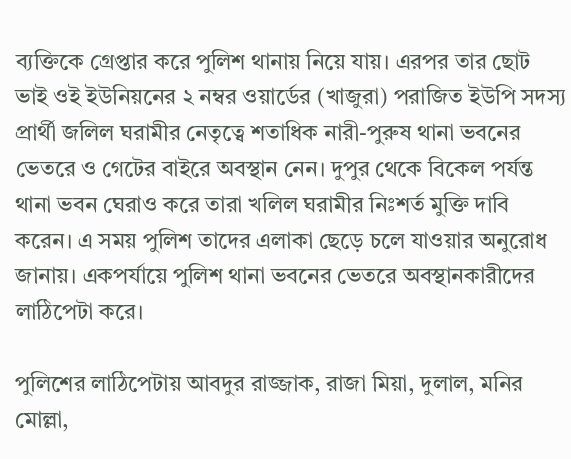ব্যক্তিকে গ্রেপ্তার করে পুলিশ থানায় নিয়ে যায়। এরপর তার ছোট ভাই ওই ইউনিয়নের ২ নম্বর ওয়ার্ডের (খাজুরা) পরাজিত ইউপি সদস্য প্রার্থী জলিল ঘরামীর নেতৃত্বে শতাধিক নারী-পুরুষ থানা ভবনের ভেতরে ও গেটের বাইরে অবস্থান নেন। দুপুর থেকে বিকেল পর্যন্ত থানা ভবন ঘেরাও করে তারা খলিল ঘরামীর নিঃশর্ত মুক্তি দাবি করেন। এ সময় পুলিশ তাদের এলাকা ছেড়ে চলে যাওয়ার অনুরোধ জানায়। একপর্যায়ে পুলিশ থানা ভবনের ভেতরে অবস্থানকারীদের লাঠিপেটা করে।

পুলিশের লাঠিপেটায় আবদুর রাজ্জাক, রাজা মিয়া, দুলাল, মনির মোল্লা,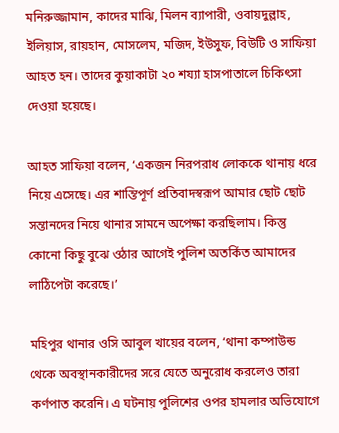মনিরুজ্জামান, কাদের মাঝি, মিলন ব্যাপারী, ওবায়দুল্লাহ, ইলিয়াস, রায়হান, মোসলেম, মজিদ, ইউসুফ, বিউটি ও সাফিয়া আহত হন। তাদের কুয়াকাটা ২০ শয্যা হাসপাতালে চিকিৎসা দেওয়া হয়েছে।

আহত সাফিয়া বলেন, ‘একজন নিরপরাধ লোককে থানায় ধরে নিয়ে এসেছে। এর শান্তিপূর্ণ প্রতিবাদস্বরূপ আমার ছোট ছোট সন্তানদের নিয়ে থানার সামনে অপেক্ষা করছিলাম। কিন্তু কোনো কিছু বুঝে ওঠার আগেই পুলিশ অতর্কিত আমাদের লাঠিপেটা করেছে।’

মহিপুর থানার ওসি আবুল খায়ের বলেন, ‘থানা কম্পাউন্ড থেকে অবস্থানকারীদের সরে যেতে অনুরোধ করলেও তারা কর্ণপাত করেনি। এ ঘটনায় পুলিশের ওপর হামলার অভিযোগে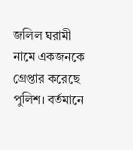জলিল ঘরামী নামে একজনকে গ্রেপ্তার করেছে পুলিশ। বর্তমানে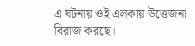এ ঘটনায় ওই এলকায় উত্তেজনা বিরাজ করছে।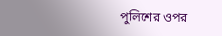পুলিশের ওপর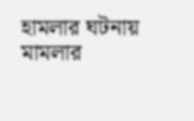হামলার ঘটনায় মামলার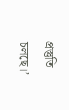প্রস্তুতি চলছে।’